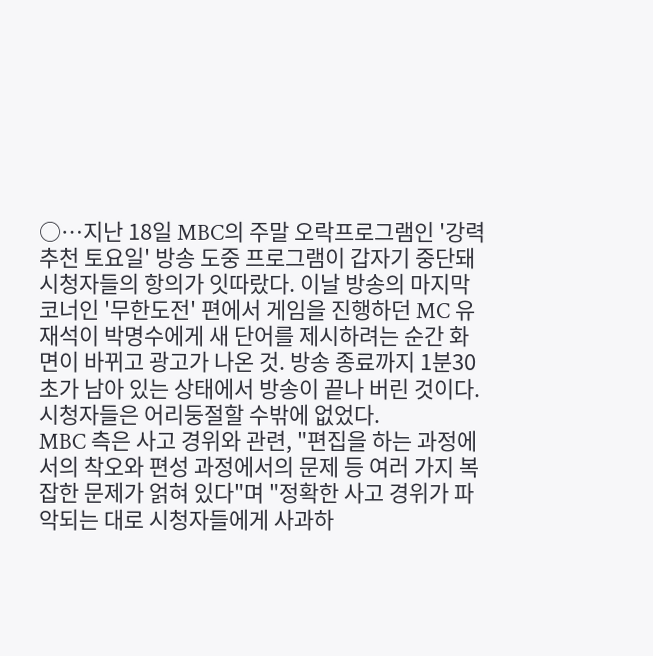○…지난 18일 MBC의 주말 오락프로그램인 '강력추천 토요일' 방송 도중 프로그램이 갑자기 중단돼 시청자들의 항의가 잇따랐다. 이날 방송의 마지막 코너인 '무한도전' 편에서 게임을 진행하던 MC 유재석이 박명수에게 새 단어를 제시하려는 순간 화면이 바뀌고 광고가 나온 것. 방송 종료까지 1분30초가 남아 있는 상태에서 방송이 끝나 버린 것이다. 시청자들은 어리둥절할 수밖에 없었다.
MBC 측은 사고 경위와 관련, "편집을 하는 과정에서의 착오와 편성 과정에서의 문제 등 여러 가지 복잡한 문제가 얽혀 있다"며 "정확한 사고 경위가 파악되는 대로 시청자들에게 사과하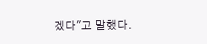겠다"고 말했다.